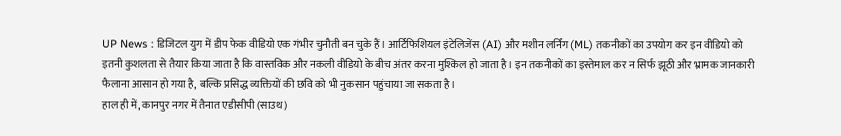UP News : डिजिटल युग में डीप फेक वीडियो एक गंभीर चुनौती बन चुके हैं। आर्टिफिशियल इंटेलिजेंस (AI) और मशीन लर्निंग (ML) तकनीकों का उपयोग कर इन वीडियो को इतनी कुशलता से तैयार किया जाता है कि वास्तविक और नकली वीडियो के बीच अंतर करना मुश्किल हो जाता है। इन तकनीकों का इस्तेमाल कर न सिर्फ झूठी और भ्रामक जानकारी फैलाना आसान हो गया है, बल्कि प्रसिद्ध व्यक्तियों की छवि को भी नुकसान पहुंचाया जा सकता है।
हाल ही में, कानपुर नगर में तैनात एडीसीपी (साउथ)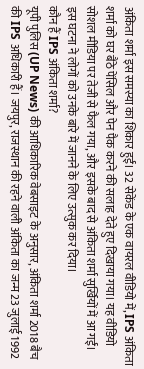अंकिता शर्मा इस समस्या का शिकार हुईं। 32 सेकेंड के एक वायरल वीडियो में, IPS अंकिता शर्मा को घर बैठे पेंसिल और पेन पैक करने की सलाह देते हुए दिखाया गया। यह वीडियो सोशल मीडिया पर तेजी से फैल गया, और इसके बाद से अंकिता शर्मा सुर्खियों में आ गईं। इस घटना ने लोगों को उनके बारे में जानने के लिए उत्सुक कर दिया।
कौन हैं IPS अंकिता शर्मा?
यूपी पुलिस (UP News) की आधिकारिक वेबसाइट के अनुसार, अंकिता शर्मा 2018 बैच की IPS अधिकारी हैं। जयपुर, राजस्थान की रहने वाली अंकिता का जन्म 23 जुलाई 1992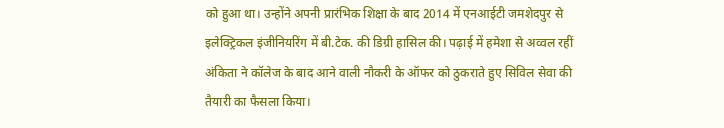को हुआ था। उन्होंने अपनी प्रारंभिक शिक्षा के बाद 2014 में एनआईटी जमशेदपुर से इलेक्ट्रिकल इंजीनियरिंग में बी.टेक. की डिग्री हासिल की। पढ़ाई में हमेशा से अव्वल रहीं अंकिता ने कॉलेज के बाद आने वाली नौकरी के ऑफर को ठुकराते हुए सिविल सेवा की तैयारी का फैसला किया।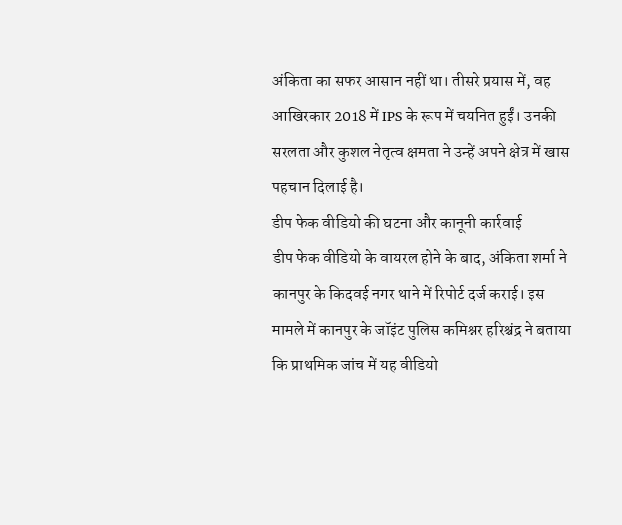अंकिता का सफर आसान नहीं था। तीसरे प्रयास में, वह आखिरकार 2018 में IPS के रूप में चयनित हुईं। उनकी सरलता और कुशल नेतृत्व क्षमता ने उन्हें अपने क्षेत्र में खास पहचान दिलाई है।
डीप फेक वीडियो की घटना और कानूनी कार्रवाई
डीप फेक वीडियो के वायरल होने के बाद, अंकिता शर्मा ने कानपुर के किदवई नगर थाने में रिपोर्ट दर्ज कराई। इस मामले में कानपुर के जॉइंट पुलिस कमिश्नर हरिश्चंद्र ने बताया कि प्राथमिक जांच में यह वीडियो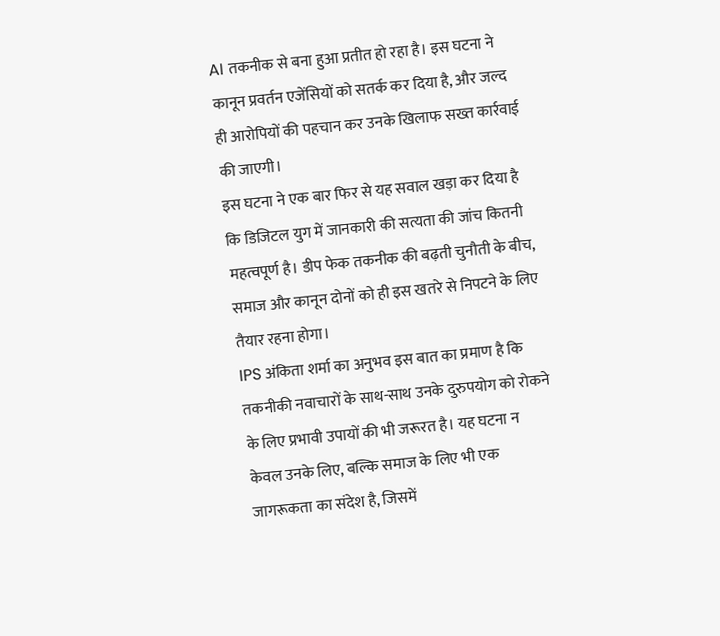AI तकनीक से बना हुआ प्रतीत हो रहा है। इस घटना ने कानून प्रवर्तन एजेंसियों को सतर्क कर दिया है, और जल्द ही आरोपियों की पहचान कर उनके खिलाफ सख्त कार्रवाई की जाएगी।
इस घटना ने एक बार फिर से यह सवाल खड़ा कर दिया है कि डिजिटल युग में जानकारी की सत्यता की जांच कितनी महत्वपूर्ण है। डीप फेक तकनीक की बढ़ती चुनौती के बीच, समाज और कानून दोनों को ही इस खतरे से निपटने के लिए तैयार रहना होगा।
IPS अंकिता शर्मा का अनुभव इस बात का प्रमाण है कि तकनीकी नवाचारों के साथ-साथ उनके दुरुपयोग को रोकने के लिए प्रभावी उपायों की भी जरूरत है। यह घटना न केवल उनके लिए, बल्कि समाज के लिए भी एक जागरूकता का संदेश है, जिसमें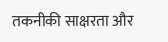तकनीकी साक्षरता और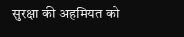सुरक्षा की अहमियत को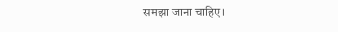समझा जाना चाहिए।